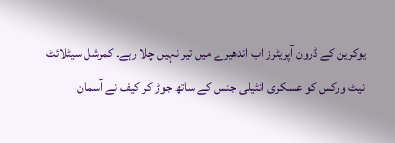یوکرین کے ڈرون آپریٹرز اب اندھیرے میں تیر نہیں چلا رہے۔ کمرشل سیٹلائٹ نیٹ ورکس کو عسکری انٹیلی جنس کے ساتھ جوڑ کر کیف نے آسمان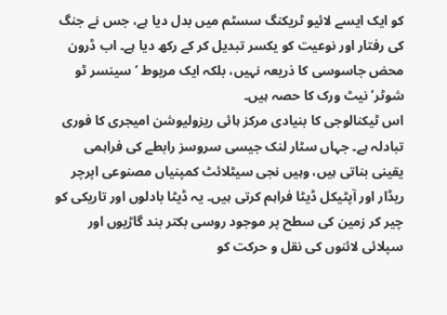کو ایک ایسے لائیو ٹریکنگ سسٹم میں بدل دیا ہے، جس نے جنگ کی رفتار اور نوعیت کو یکسر تبدیل کر کے رکھ دیا ہے۔ اب ڈرون محض جاسوسی کا ذریعہ نہیں، بلکہ ایک مربوط ‘سینسر ٹو شوٹر’ نیٹ ورک کا حصہ ہیں۔
اس ٹیکنالوجی کا بنیادی مرکز ہائی ریزولیوشن امیجری کا فوری تبادلہ ہے۔ جہاں سٹار لنک جیسی سروسز رابطے کی فراہمی یقینی بناتی ہیں، وہیں نجی سیٹلائٹ کمپنیاں مصنوعی اپرچر ریڈار اور آپٹیکل ڈیٹا فراہم کرتی ہیں۔ یہ ڈیٹا بادلوں اور تاریکی کو چیر کر زمین کی سطح پر موجود روسی بکتر بند گاڑیوں اور سپلائی لائنوں کی نقل و حرکت کو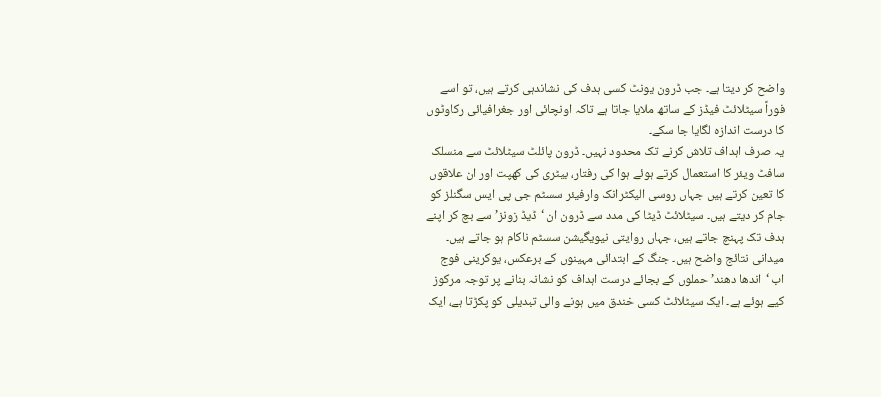واضح کر دیتا ہے۔ جب ڈرون یونٹ کسی ہدف کی نشاندہی کرتے ہیں، تو اسے فوراً سیٹلائٹ فیڈز کے ساتھ ملایا جاتا ہے تاکہ اونچائی اور جغرافیائی رکاوٹوں کا درست اندازہ لگایا جا سکے۔
یہ صرف اہداف تلاش کرنے تک محدود نہیں۔ ڈرون پائلٹ سیٹلائٹ سے منسلک سافٹ ویئر کا استعمال کرتے ہوئے ہوا کی رفتار، بیٹری کی کھپت اور ان علاقوں کا تعین کرتے ہیں جہاں روسی الیکٹرانک وارفیئر سسٹم جی پی ایس سگنلز کو جام کر دیتے ہیں۔ سیٹلائٹ ڈیٹا کی مدد سے ڈرون ان ‘ڈیڈ زونز’ سے بچ کر اپنے ہدف تک پہنچ جاتے ہیں، جہاں روایتی نیویگیشن سسٹم ناکام ہو جاتے ہیں۔
میدانی نتائج واضح ہیں۔ جنگ کے ابتدائی مہینوں کے برعکس، یوکرینی فوج اب ‘اندھا دھند’ حملوں کے بجائے درست اہداف کو نشانہ بنانے پر توجہ مرکوز کیے ہوئے ہے۔ ایک سیٹلائٹ کسی خندق میں ہونے والی تبدیلی کو پکڑتا ہے، ایک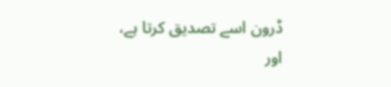ڈرون اسے تصدیق کرتا ہے، اور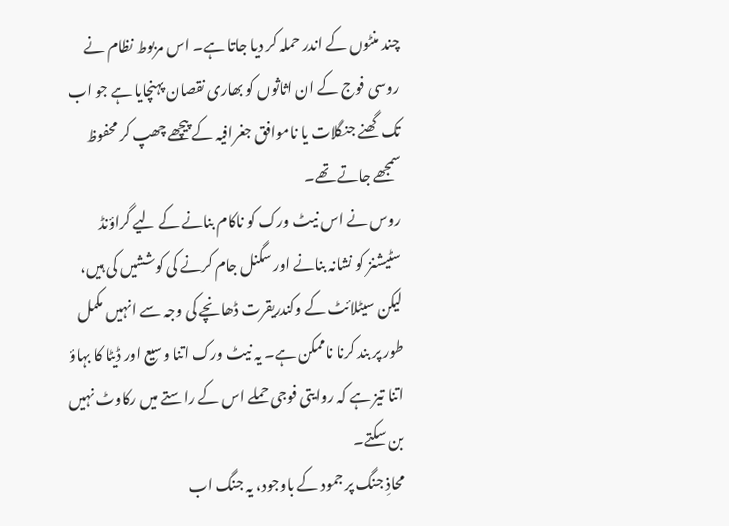چند منٹوں کے اندر حملہ کر دیا جاتا ہے۔ اس مربوط نظام نے روسی فوج کے ان اثاثوں کو بھاری نقصان پہنچایا ہے جو اب تک گھنے جنگلات یا ناموافق جغرافیہ کے پیچھے چھپ کر محفوظ سمجھے جاتے تھے۔
روس نے اس نیٹ ورک کو ناکام بنانے کے لیے گراؤنڈ سٹیشنز کو نشانہ بنانے اور سگنل جام کرنے کی کوششیں کی ہیں، لیکن سیٹلائٹ کے وکندریقرت ڈھانچے کی وجہ سے انہیں مکمل طور پر بند کرنا ناممکن ہے۔ یہ نیٹ ورک اتنا وسیع اور ڈیٹا کا بہاؤ اتنا تیز ہے کہ روایتی فوجی حملے اس کے راستے میں رکاوٹ نہیں بن سکتے۔
محاذِ جنگ پر جمود کے باوجود، یہ جنگ اب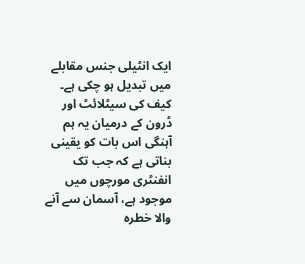ایک انٹیلی جنس مقابلے میں تبدیل ہو چکی ہے۔ کیف کی سیٹلائٹ اور ڈرون کے درمیان یہ ہم آہنگی اس بات کو یقینی بناتی ہے کہ جب تک انفنٹری مورچوں میں موجود ہے، آسمان سے آنے والا خطرہ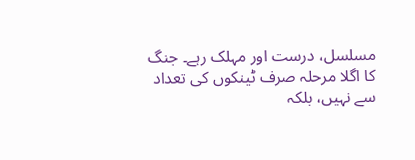مسلسل، درست اور مہلک رہے۔ جنگ کا اگلا مرحلہ صرف ٹینکوں کی تعداد سے نہیں، بلکہ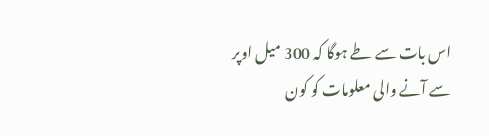اس بات سے طے ہوگا کہ 300 میل اوپر سے آنے والی معلومات کو کون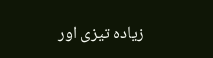زیادہ تیزی اور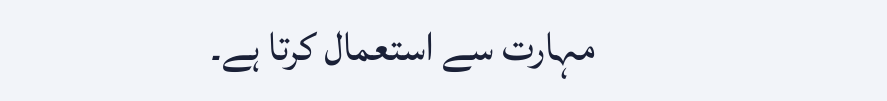مہارت سے استعمال کرتا ہے۔